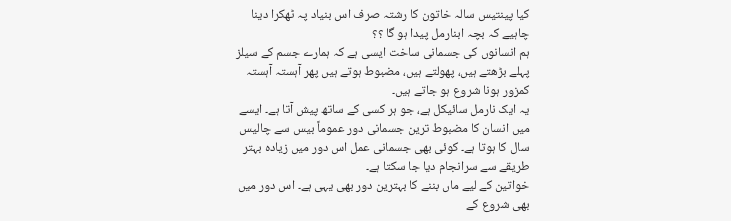کیا پینتیس سالہ خاتون کا رشتہ صرف اس بنیاد پہ ٹھکرا دینا چاہیے کہ بچہ ابنارمل پیدا ہو گا ؟؟
ہم انسانوں کی جسمانی ساخت ایسی ہے کہ ہمارے جسم کے سیلز پہلے بڑھتے ہیں، پھولتے ہیں، مضبوط ہوتے ہیں پھر آہستہ آہستہ کمزور ہونا شروع ہو جاتے ہیں۔
یہ ایک نارمل سائیکل ہے، جو ہر کسی کے ساتھ پیش آتا ہے۔ ایسے میں انسان کا مضبوط ترین جسمانی دور عموماً بیس سے چالیس سال کا ہوتا ہے۔ کوئی بھی جسمانی عمل اس دور میں زیادہ بہتر طریقے سے سرانجام دیا جا سکتا ہے۔
خواتین کے لیے ماں بننے کا بہترین دور بھی یہی ہے۔ اس دور میں بھی شروع کے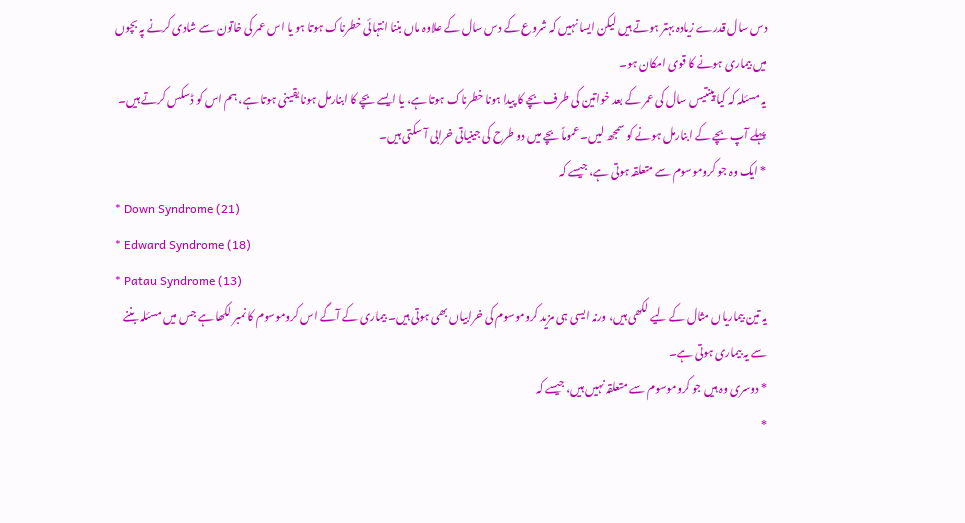دس سال قدرے زیادہ بہتر ہوتے ہیں لیکن ایسا نہیں کہ شروع کے دس سال کے علاوہ ماں بننا انتہائی خطرناک ہوتا ہو یا اس عمر کی خاتون سے شادی کرنے پہ بچوں میں بیماری ہونے کا قوی امکان ہو۔
یہ مسئلہ کہ کیا پینتیس سال کی عمر کے بعد خواتین کی طرف بچے کا پیدا ہونا خطرناک ہوتا ہے، یا ایسے بچے کا ابنارمل ہونا یقینی ہوتا ہے، ہم اس کو ڈسکس کرتے ہیں۔
پہلے آپ بچے کے ابنارمل ہونے کو سمجھ لیں۔ عموماً بچے میں دو طرح کی جینیاتی خرابی آ سکتی ہیں۔
* ایک وہ جو کروموسوم سے متعلقہ ہوتی ہے، جیسے کہ
* Down Syndrome (21)
* Edward Syndrome (18)
* Patau Syndrome (13)
یہ تین بیماریاں مثال کے لیے لکھی ہیں، ورنہ ایسی ہی مزید کروموسوم کی خرابیاں بھی ہوتی ہیں۔ بیماری کے آگے اس کروموسوم کا نمبر لکھا ہے جس میں مسئلہ بننے سے یہ بیماری ہوتی ہے۔
* دوسری وہ ہیں جو کروموسوم سے متعلقہ نہیں ہیں، جیسے کہ
*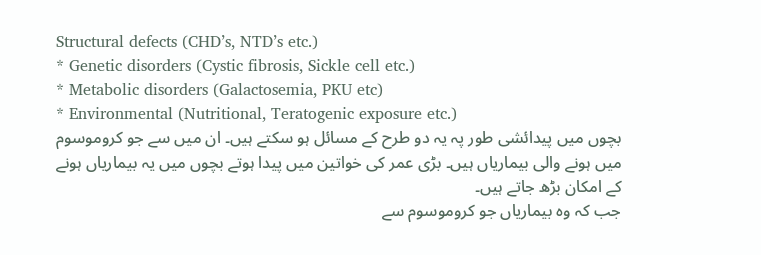Structural defects (CHD’s, NTD’s etc.)
* Genetic disorders (Cystic fibrosis, Sickle cell etc.)
* Metabolic disorders (Galactosemia, PKU etc)
* Environmental (Nutritional, Teratogenic exposure etc.)
بچوں میں پیدائشی طور پہ یہ دو طرح کے مسائل ہو سکتے ہیں۔ ان میں سے جو کروموسوم میں ہونے والی بیماریاں ہیں۔ بڑی عمر کی خواتین میں پیدا ہوتے بچوں میں یہ بیماریاں ہونے کے امکان بڑھ جاتے ہیں۔
جب کہ وہ بیماریاں جو کروموسوم سے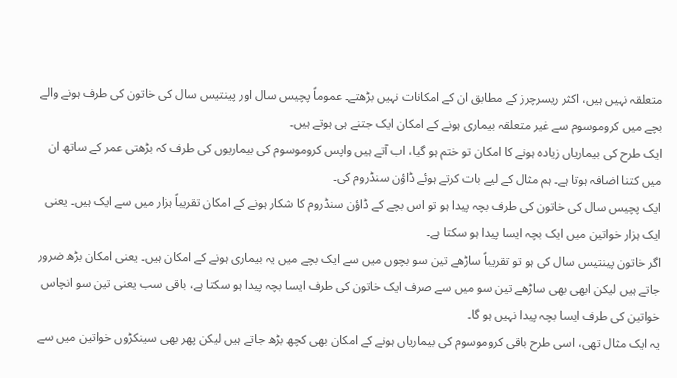متعلقہ نہیں ہیں، اکثر ریسرچرز کے مطابق ان کے امکانات نہیں بڑھتے۔ عموماً پچیس سال اور پینتیس سال کی خاتون کی طرف ہونے والے بچے میں کروموسوم سے غیر متعلقہ بیماری ہونے کے امکان ایک جتنے ہی ہوتے ہیں۔
ایک طرح کی بیماریاں زیادہ ہونے کا امکان تو ختم ہو گیا، اب آتے ہیں واپس کروموسوم کی بیماریوں کی طرف کہ بڑھتی عمر کے ساتھ ان میں کتنا اضافہ ہوتا ہے۔ ہم مثال کے لیے بات کرتے ہوئے ڈاؤن سنڈروم کی۔
ایک پچیس سال کی خاتون کی طرف بچہ پیدا ہو تو اس بچے کے ڈاؤن سنڈروم کا شکار ہونے کے امکان تقریباً ہزار میں سے ایک ہیں۔ یعنی ایک ہزار خواتین میں ایک بچہ ایسا پیدا ہو سکتا ہے۔
اگر خاتون پینتیس سال کی ہو تو تقریباً ساڑھے تین سو بچوں میں سے ایک بچے میں یہ بیماری ہونے کے امکان ہیں۔ یعنی امکان بڑھ ضرور جاتے ہیں لیکن ابھی بھی ساڑھے تین سو میں سے صرف ایک خاتون کی طرف ایسا بچہ پیدا ہو سکتا ہے، باقی سب یعنی تین سو انچاس خواتین کی طرف ایسا بچہ پیدا نہیں ہو گا۔
یہ ایک مثال تھی، اسی طرح باقی کروموسوم کی بیماریاں ہونے کے امکان بھی کچھ بڑھ جاتے ہیں لیکن پھر بھی سینکڑوں خواتین میں سے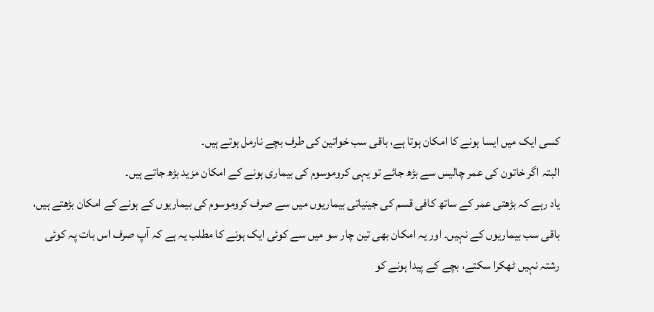کسی ایک میں ایسا ہونے کا امکان ہوتا ہے، باقی سب خواتین کی طرف بچے نارمل ہوتے ہیں۔
البتہ اگر خاتون کی عمر چالیس سے بڑھ جائے تو یہی کروموسوم کی بیماری ہونے کے امکان مزید بڑھ جاتے ہیں۔
یاد رہے کہ بڑھتی عمر کے ساتھ کافی قسم کی جینیاتی بیماریوں میں سے صرف کروموسوم کی بیماریوں کے ہونے کے امکان بڑھتے ہیں، باقی سب بیماریوں کے نہیں۔ اور یہ امکان بھی تین چار سو میں سے کوئی ایک ہونے کا مطلب یہ ہے کہ آپ صرف اس بات پہ کوئی رشتہ نہیں ٹھکرا سکتے، بچے کے پیدا ہونے کو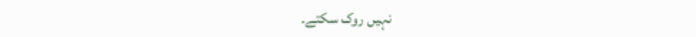نہیں روک سکتے۔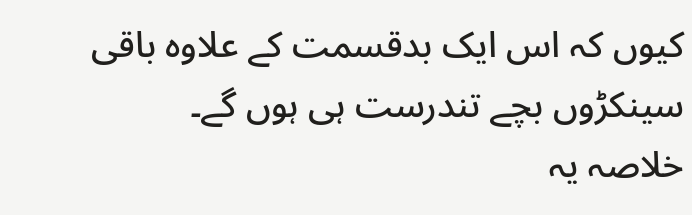کیوں کہ اس ایک بدقسمت کے علاوہ باقی سینکڑوں بچے تندرست ہی ہوں گے۔
خلاصہ یہ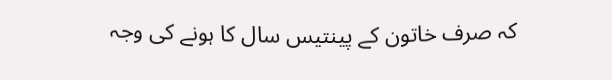کہ صرف خاتون کے پینتیس سال کا ہونے کی وجہ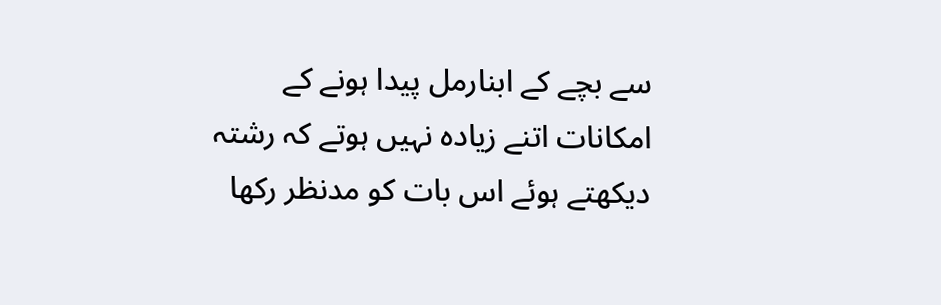سے بچے کے ابنارمل پیدا ہونے کے امکانات اتنے زیادہ نہیں ہوتے کہ رشتہ دیکھتے ہوئے اس بات کو مدنظر رکھا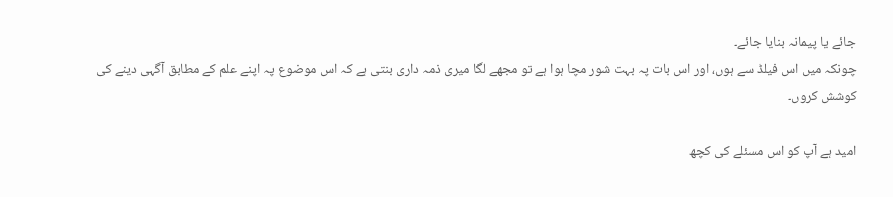جائے یا پیمانہ بنایا جائے۔
چونکہ میں اس فیلڈ سے ہوں، اور اس بات پہ بہت شور مچا ہوا ہے تو مجھے لگا میری ذمہ داری بنتی ہے کہ اس موضوع پہ اپنے علم کے مطابق آگہی دینے کی کوشش کروں۔

امید ہے آپ کو اس مسئلے کی کچھ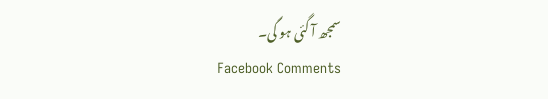سمجھ آ گئی ہو گی۔
Facebook Comments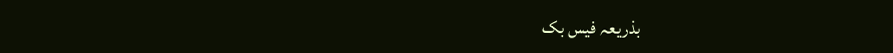بذریعہ فیس بک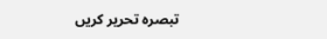تبصرہ تحریر کریں